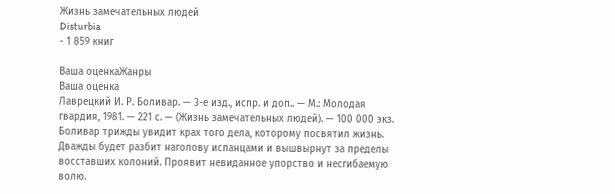Жизнь замечательных людей
Disturbia
- 1 859 книг

Ваша оценкаЖанры
Ваша оценка
Лаврецкий И. Р. Боливар. — 3-е изд., испр. и доп.. — М.: Молодая гвардия, 1981. — 221 с. — (Жизнь замечательных людей). — 100 000 экз.
Боливар трижды увидит крах того дела, которому посвятил жизнь. Дважды будет разбит наголову испанцами и вышвырнут за пределы восставших колоний. Проявит невиданное упорство и несгибаемую волю.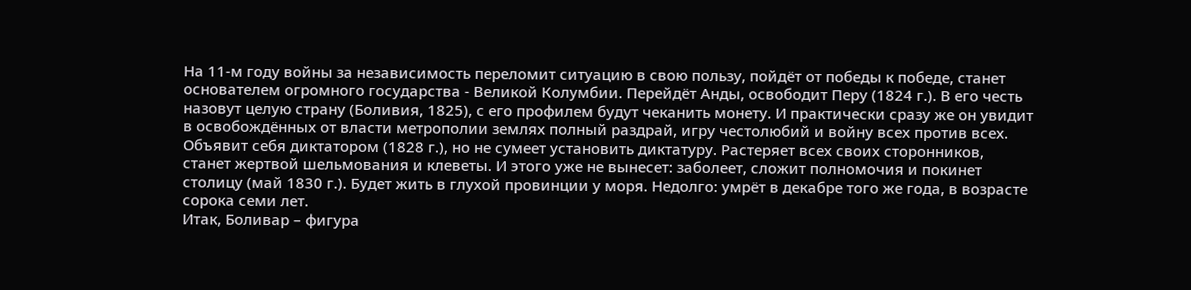На 11-м году войны за независимость переломит ситуацию в свою пользу, пойдёт от победы к победе, станет основателем огромного государства - Великой Колумбии. Перейдёт Анды, освободит Перу (1824 г.). В его честь назовут целую страну (Боливия, 1825), с его профилем будут чеканить монету. И практически сразу же он увидит в освобождённых от власти метрополии землях полный раздрай, игру честолюбий и войну всех против всех. Объявит себя диктатором (1828 г.), но не сумеет установить диктатуру. Растеряет всех своих сторонников, станет жертвой шельмования и клеветы. И этого уже не вынесет: заболеет, сложит полномочия и покинет столицу (май 1830 г.). Будет жить в глухой провинции у моря. Недолго: умрёт в декабре того же года, в возрасте сорока семи лет.
Итак, Боливар – фигура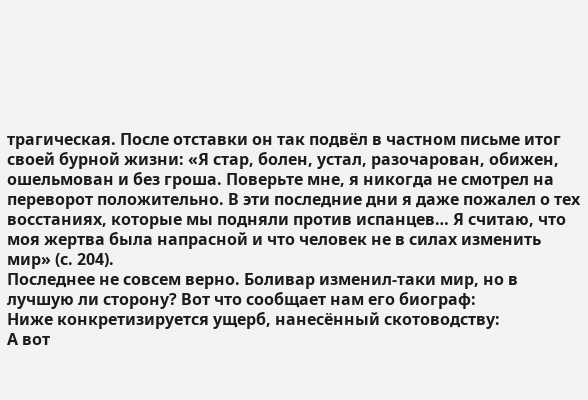трагическая. После отставки он так подвёл в частном письме итог своей бурной жизни: «Я стар, болен, устал, разочарован, обижен, ошельмован и без гроша. Поверьте мне, я никогда не смотрел на переворот положительно. В эти последние дни я даже пожалел о тех восстаниях, которые мы подняли против испанцев… Я считаю, что моя жертва была напрасной и что человек не в силах изменить мир» (с. 204).
Последнее не совсем верно. Боливар изменил-таки мир, но в лучшую ли сторону? Вот что сообщает нам его биограф:
Ниже конкретизируется ущерб, нанесённый скотоводству:
А вот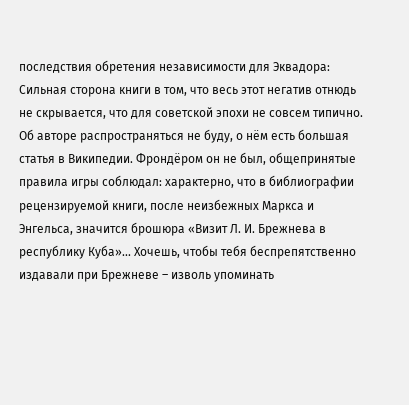последствия обретения независимости для Эквадора:
Сильная сторона книги в том, что весь этот негатив отнюдь не скрывается, что для советской эпохи не совсем типично. Об авторе распространяться не буду, о нём есть большая статья в Википедии. Фрондёром он не был, общепринятые правила игры соблюдал: характерно, что в библиографии рецензируемой книги, после неизбежных Маркса и Энгельса, значится брошюра «Визит Л. И. Брежнева в республику Куба»... Хочешь, чтобы тебя беспрепятственно издавали при Брежневе – изволь упоминать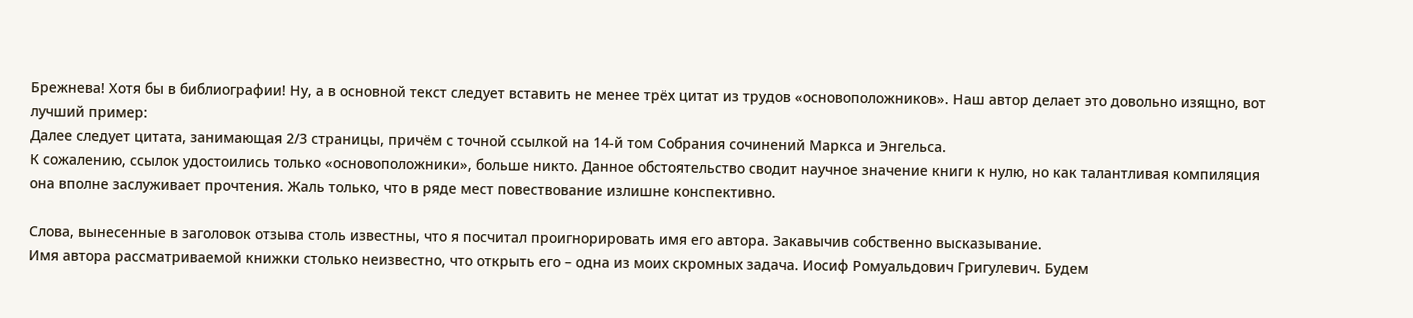Брежнева! Хотя бы в библиографии! Ну, а в основной текст следует вставить не менее трёх цитат из трудов «основоположников». Наш автор делает это довольно изящно, вот лучший пример:
Далее следует цитата, занимающая 2/3 страницы, причём с точной ссылкой на 14-й том Собрания сочинений Маркса и Энгельса.
К сожалению, ссылок удостоились только «основоположники», больше никто. Данное обстоятельство сводит научное значение книги к нулю, но как талантливая компиляция она вполне заслуживает прочтения. Жаль только, что в ряде мест повествование излишне конспективно.

Слова, вынесенные в заголовок отзыва столь известны, что я посчитал проигнорировать имя его автора. Закавычив собственно высказывание.
Имя автора рассматриваемой книжки столько неизвестно, что открыть его – одна из моих скромных задача. Иосиф Ромуальдович Григулевич. Будем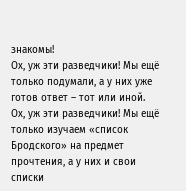знакомы!
Ох, уж эти разведчики! Мы ещё только подумали, а у них уже готов ответ – тот или иной.
Ох, уж эти разведчики! Мы ещё только изучаем «список Бродского» на предмет прочтения, а у них и свои списки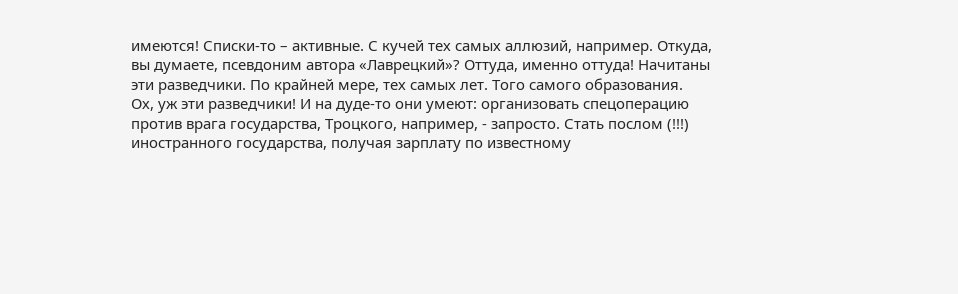имеются! Списки-то – активные. С кучей тех самых аллюзий, например. Откуда, вы думаете, псевдоним автора «Лаврецкий»? Оттуда, именно оттуда! Начитаны эти разведчики. По крайней мере, тех самых лет. Того самого образования.
Ох, уж эти разведчики! И на дуде-то они умеют: организовать спецоперацию против врага государства, Троцкого, например, - запросто. Стать послом (!!!) иностранного государства, получая зарплату по известному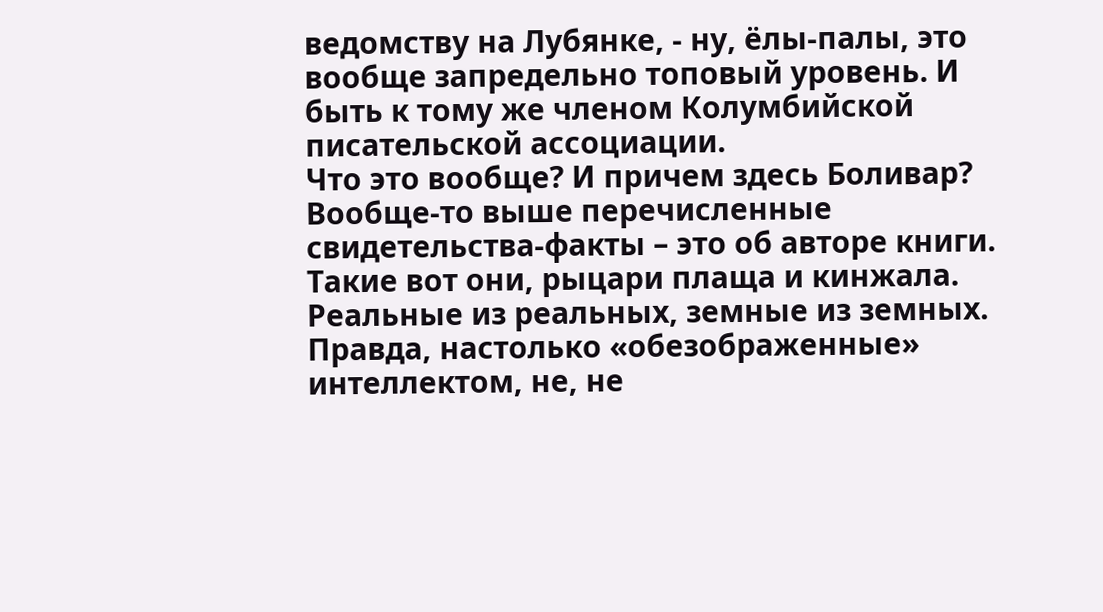ведомству на Лубянке, - ну, ёлы-палы, это вообще запредельно топовый уровень. И быть к тому же членом Колумбийской писательской ассоциации.
Что это вообще? И причем здесь Боливар?
Вообще-то выше перечисленные свидетельства-факты – это об авторе книги. Такие вот они, рыцари плаща и кинжала. Реальные из реальных, земные из земных. Правда, настолько «обезображенные» интеллектом, не, не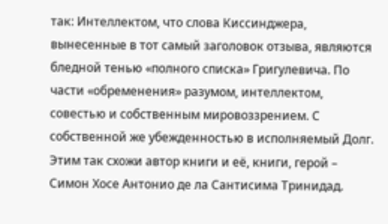так: Интеллектом, что слова Киссинджера, вынесенные в тот самый заголовок отзыва, являются бледной тенью «полного списка» Григулевича. По части «обременения» разумом, интеллектом, совестью и собственным мировоззрением. С собственной же убежденностью в исполняемый Долг.
Этим так схожи автор книги и её, книги, герой – Симон Хосе Антонио де ла Сантисима Тринидад.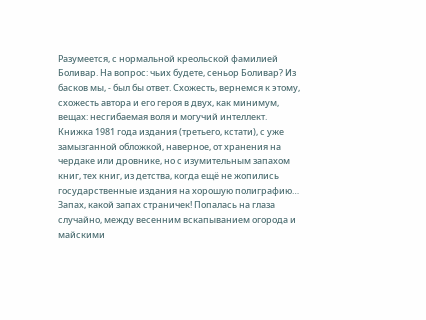Разумеется, с нормальной креольской фамилией Боливар. На вопрос: чьих будете, сеньор Боливар? Из басков мы, - был бы ответ. Схожесть, вернемся к этому, схожесть автора и его героя в двух, как минимум, вещах: несгибаемая воля и могучий интеллект.
Книжка 1981 года издания (третьего, кстати), с уже замызганной обложкой, наверное, от хранения на чердаке или дровнике, но с изумительным запахом книг, тех книг, из детства, когда ещё не жопились государственные издания на хорошую полиграфию… Запах, какой запах страничек! Попалась на глаза случайно, между весенним вскапыванием огорода и майскими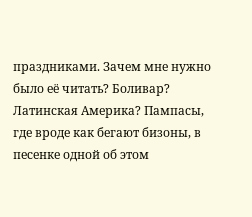праздниками. Зачем мне нужно было её читать? Боливар? Латинская Америка? Пампасы, где вроде как бегают бизоны, в песенке одной об этом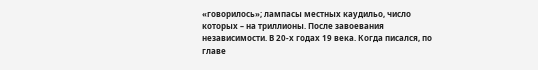«говорилось»; лампасы местных каудильо, число которых – на триллионы. После завоевания независимости. В 20-х годах 19 века. Когда писался, по главе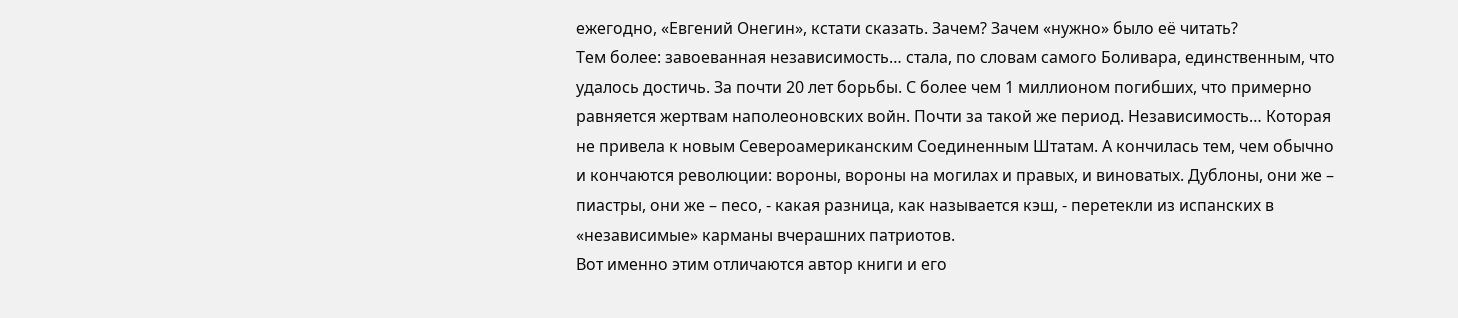ежегодно, «Евгений Онегин», кстати сказать. Зачем? Зачем «нужно» было её читать?
Тем более: завоеванная независимость… стала, по словам самого Боливара, единственным, что удалось достичь. За почти 20 лет борьбы. С более чем 1 миллионом погибших, что примерно равняется жертвам наполеоновских войн. Почти за такой же период. Независимость… Которая не привела к новым Североамериканским Соединенным Штатам. А кончилась тем, чем обычно и кончаются революции: вороны, вороны на могилах и правых, и виноватых. Дублоны, они же – пиастры, они же – песо, - какая разница, как называется кэш, - перетекли из испанских в «независимые» карманы вчерашних патриотов.
Вот именно этим отличаются автор книги и его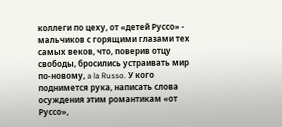коллеги по цеху, от «детей Руссо» - мальчиков с горящими глазами тех самых веков, что, поверив отцу свободы, бросились устраивать мир по-новому, a la Russo. У кого поднимется рука, написать слова осуждения этим романтикам «от Руссо»,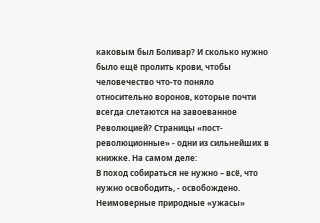каковым был Боливар? И сколько нужно было ещё пролить крови, чтобы человечество что-то поняло относительно воронов, которые почти всегда слетаются на завоеванное Революцией? Страницы «пост-революционные» - одни из сильнейших в книжке. На самом деле:
В поход собираться не нужно – всё, что нужно освободить, - освобождено. Неимоверные природные «ужасы»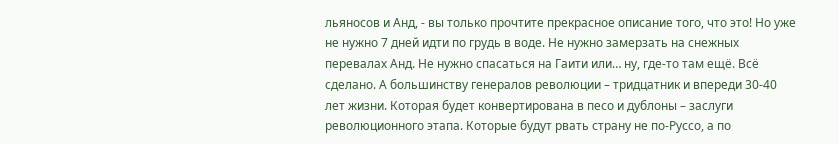льяносов и Анд, - вы только прочтите прекрасное описание того, что это! Но уже не нужно 7 дней идти по грудь в воде. Не нужно замерзать на снежных перевалах Анд. Не нужно спасаться на Гаити или… ну, где-то там ещё. Всё сделано. А большинству генералов революции – тридцатник и впереди 30-40 лет жизни. Которая будет конвертирована в песо и дублоны – заслуги революционного этапа. Которые будут рвать страну не по-Руссо, а по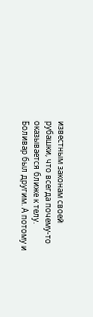известным законам своей рубашки, что всегда почему-то оказывается ближе к телу.
Боливар был другим. А потому и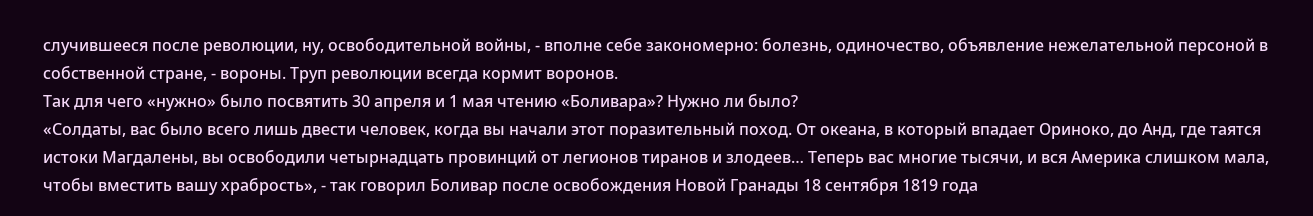случившееся после революции, ну, освободительной войны, - вполне себе закономерно: болезнь, одиночество, объявление нежелательной персоной в собственной стране, - вороны. Труп революции всегда кормит воронов.
Так для чего «нужно» было посвятить 30 апреля и 1 мая чтению «Боливара»? Нужно ли было?
«Солдаты, вас было всего лишь двести человек, когда вы начали этот поразительный поход. От океана, в который впадает Ориноко, до Анд, где таятся истоки Магдалены, вы освободили четырнадцать провинций от легионов тиранов и злодеев… Теперь вас многие тысячи, и вся Америка слишком мала, чтобы вместить вашу храбрость», - так говорил Боливар после освобождения Новой Гранады 18 сентября 1819 года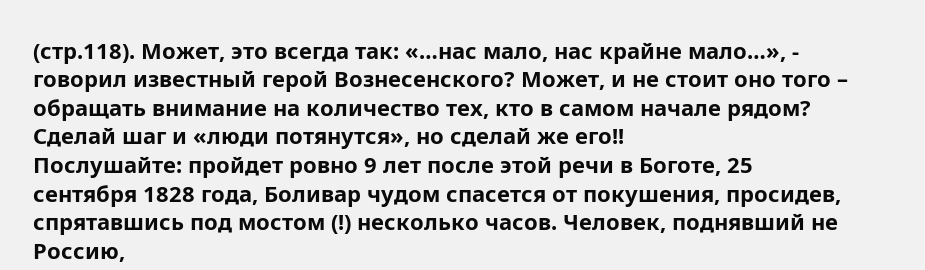(стр.118). Может, это всегда так: «…нас мало, нас крайне мало…», - говорил известный герой Вознесенского? Может, и не стоит оно того – обращать внимание на количество тех, кто в самом начале рядом? Сделай шаг и «люди потянутся», но сделай же его!!
Послушайте: пройдет ровно 9 лет после этой речи в Боготе, 25 сентября 1828 года, Боливар чудом спасется от покушения, просидев, спрятавшись под мостом (!) несколько часов. Человек, поднявший не Россию,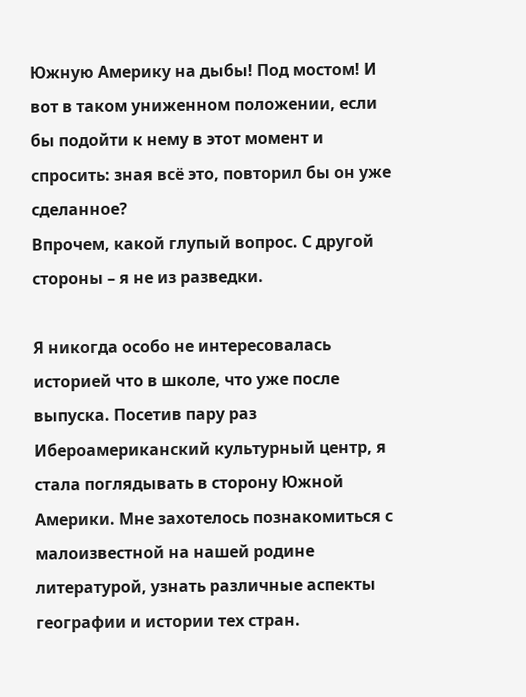Южную Америку на дыбы! Под мостом! И вот в таком униженном положении, если бы подойти к нему в этот момент и спросить: зная всё это, повторил бы он уже сделанное?
Впрочем, какой глупый вопрос. С другой стороны – я не из разведки.

Я никогда особо не интересовалась историей что в школе, что уже после выпуска. Посетив пару раз Ибероамериканский культурный центр, я стала поглядывать в сторону Южной Америки. Мне захотелось познакомиться с малоизвестной на нашей родине литературой, узнать различные аспекты географии и истории тех стран.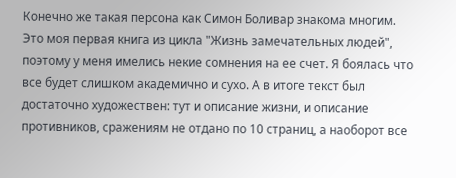Конечно же такая персона как Симон Боливар знакома многим.
Это моя первая книга из цикла "Жизнь замечательных людей", поэтому у меня имелись некие сомнения на ее счет. Я боялась что все будет слишком академично и сухо. А в итоге текст был достаточно художествен: тут и описание жизни, и описание противников, сражениям не отдано по 10 страниц, а наоборот все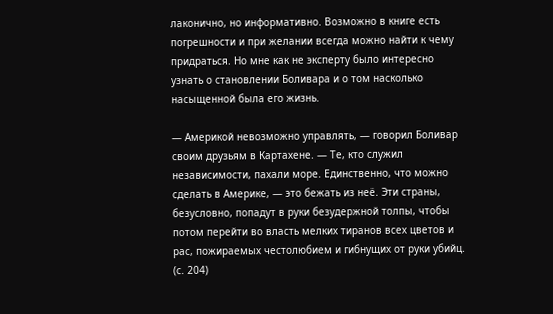лаконично, но информативно. Возможно в книге есть погрешности и при желании всегда можно найти к чему придраться. Но мне как не эксперту было интересно узнать о становлении Боливара и о том насколько насыщенной была его жизнь.

— Америкой невозможно управлять, — говорил Боливар своим друзьям в Картахене. — Те, кто служил независимости, пахали море. Единственно, что можно сделать в Америке, — это бежать из неё. Эти страны, безусловно, попадут в руки безудержной толпы, чтобы потом перейти во власть мелких тиранов всех цветов и рас, пожираемых честолюбием и гибнущих от руки убийц.
(с. 204)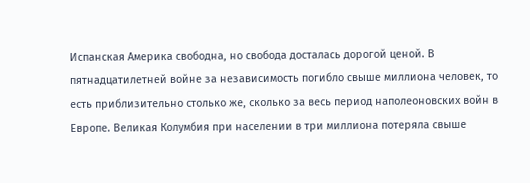Испанская Америка свободна, но свобода досталась дорогой ценой. В пятнадцатилетней войне за независимость погибло свыше миллиона человек, то есть приблизительно столько же, сколько за весь период наполеоновских войн в Европе. Великая Колумбия при населении в три миллиона потеряла свыше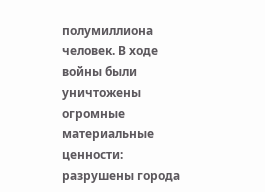полумиллиона человек. В ходе войны были уничтожены огромные материальные ценности: разрушены города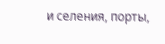и селения, порты,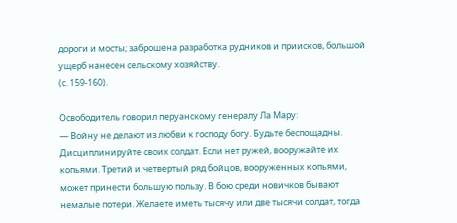дороги и мосты; заброшена разработка рудников и приисков, большой ущерб нанесен сельскому хозяйству.
(с. 159-160).

Освободитель говорил перуанскому генералу Ла Мару:
— Войну не делают из любви к господу богу. Будьте беспощадны. Дисциплинируйте своих солдат. Если нет ружей, вооружайте их копьями. Третий и четвертый ряд бойцов, вооруженных копьями, может принести большую пользу. В бою среди новичков бывают немалые потери. Желаете иметь тысячу или две тысячи солдат, тогда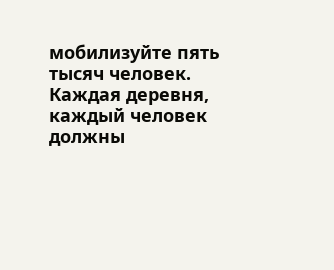мобилизуйте пять тысяч человек. Каждая деревня, каждый человек должны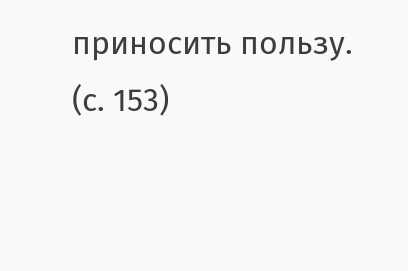приносить пользу.
(с. 153)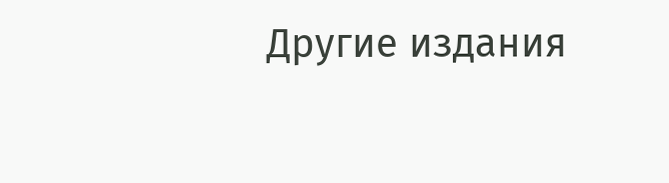Другие издания